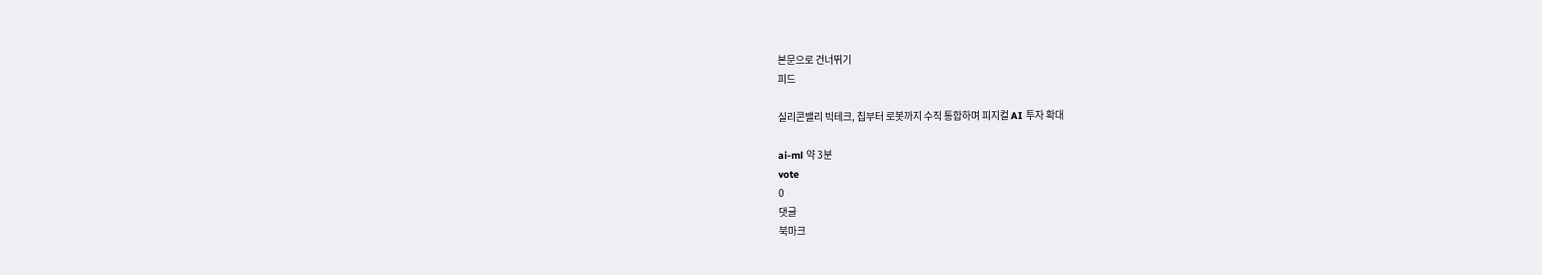본문으로 건너뛰기
피드

실리콘밸리 빅테크, 칩부터 로봇까지 수직 통합하며 피지컬 AI 투자 확대

ai-ml 약 3분
vote
0
댓글
북마크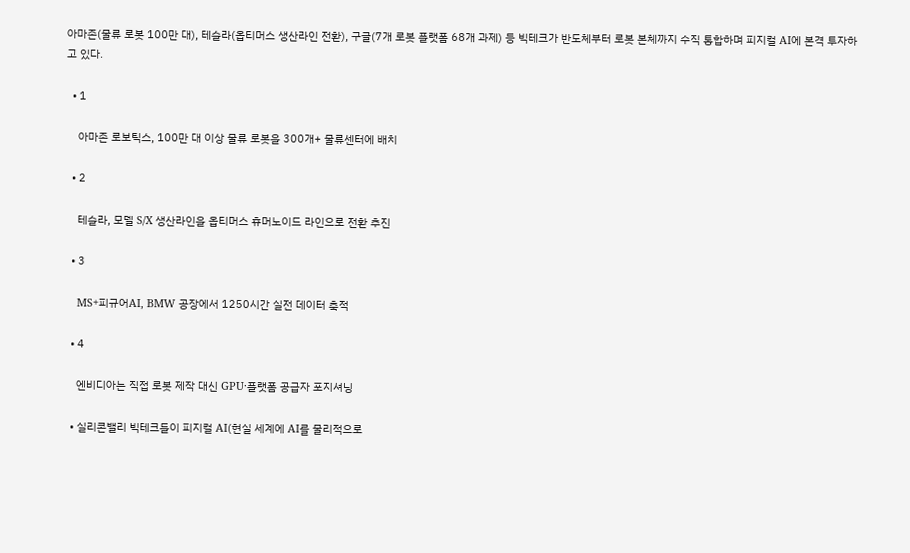아마존(물류 로봇 100만 대), 테슬라(옵티머스 생산라인 전환), 구글(7개 로봇 플랫폼 68개 과제) 등 빅테크가 반도체부터 로봇 본체까지 수직 통합하며 피지컬 AI에 본격 투자하고 있다.

  • 1

    아마존 로보틱스, 100만 대 이상 물류 로봇을 300개+ 물류센터에 배치

  • 2

    테슬라, 모델 S/X 생산라인을 옵티머스 휴머노이드 라인으로 전환 추진

  • 3

    MS+피규어AI, BMW 공장에서 1250시간 실전 데이터 축적

  • 4

    엔비디아는 직접 로봇 제작 대신 GPU·플랫폼 공급자 포지셔닝

  • 실리콘밸리 빅테크들이 피지컬 AI(현실 세계에 AI를 물리적으로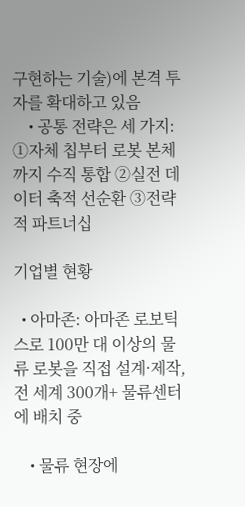구현하는 기술)에 본격 투자를 확대하고 있음
    • 공통 전략은 세 가지: ①자체 칩부터 로봇 본체까지 수직 통합 ②실전 데이터 축적 선순환 ③전략적 파트너십

기업별 현황

  • 아마존: 아마존 로보틱스로 100만 대 이상의 물류 로봇을 직접 설계·제작, 전 세계 300개+ 물류센터에 배치 중

    • 물류 현장에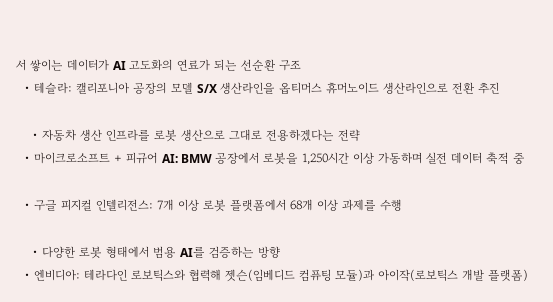서 쌓이는 데이터가 AI 고도화의 연료가 되는 선순환 구조
  • 테슬라: 캘리포니아 공장의 모델 S/X 생산라인을 옵티머스 휴머노이드 생산라인으로 전환 추진

    • 자동차 생산 인프라를 로봇 생산으로 그대로 전용하겠다는 전략
  • 마이크로소프트 + 피규어 AI: BMW 공장에서 로봇을 1,250시간 이상 가동하며 실전 데이터 축적 중

  • 구글 피지컬 인텔리전스: 7개 이상 로봇 플랫폼에서 68개 이상 과제를 수행

    • 다양한 로봇 형태에서 범용 AI를 검증하는 방향
  • 엔비디아: 테라다인 로보틱스와 협력해 젯슨(임베디드 컴퓨팅 모듈)과 아이작(로보틱스 개발 플랫폼)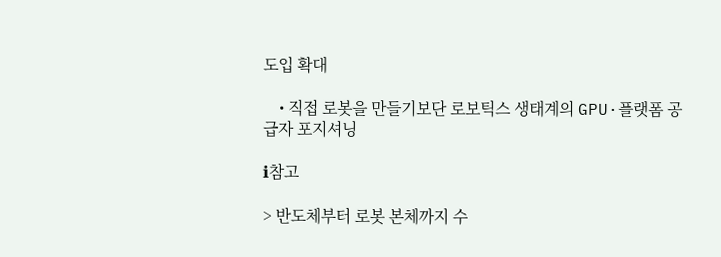도입 확대

    • 직접 로봇을 만들기보단 로보틱스 생태계의 GPU·플랫폼 공급자 포지셔닝

ℹ참고

> 반도체부터 로봇 본체까지 수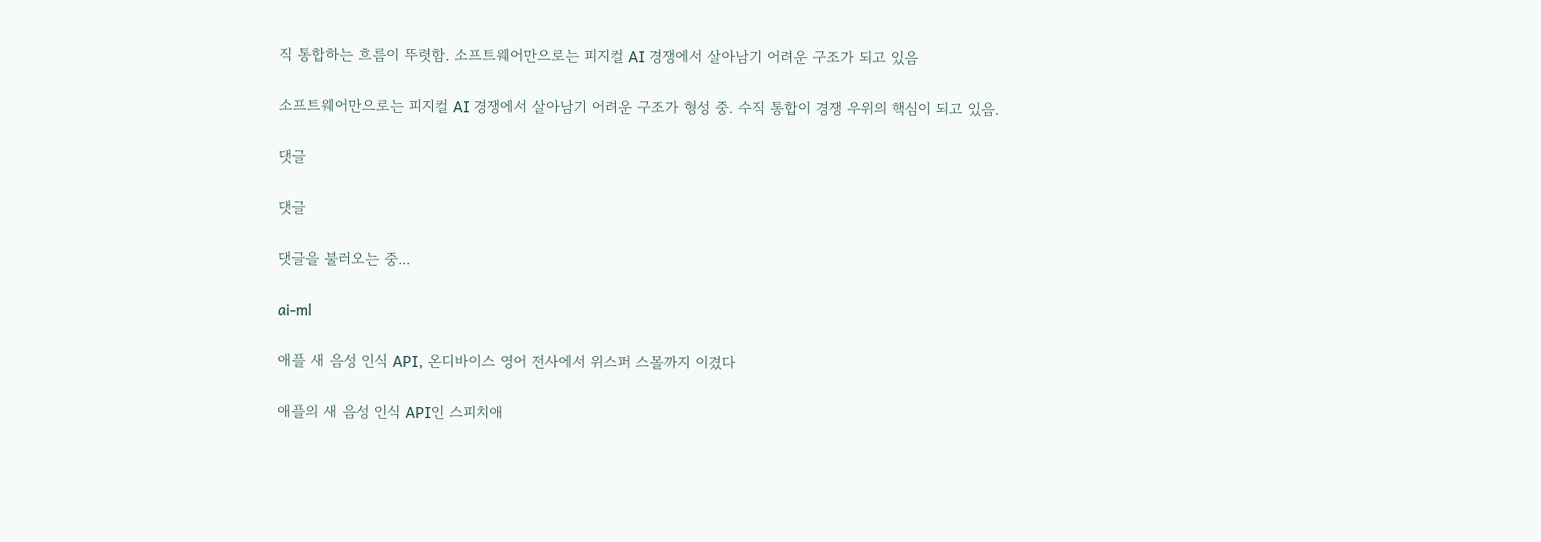직 통합하는 흐름이 뚜렷함. 소프트웨어만으로는 피지컬 AI 경쟁에서 살아남기 어려운 구조가 되고 있음

소프트웨어만으로는 피지컬 AI 경쟁에서 살아남기 어려운 구조가 형성 중. 수직 통합이 경쟁 우위의 핵심이 되고 있음.

댓글

댓글

댓글을 불러오는 중...

ai-ml

애플 새 음성 인식 API, 온디바이스 영어 전사에서 위스퍼 스몰까지 이겼다

애플의 새 음성 인식 API인 스피치애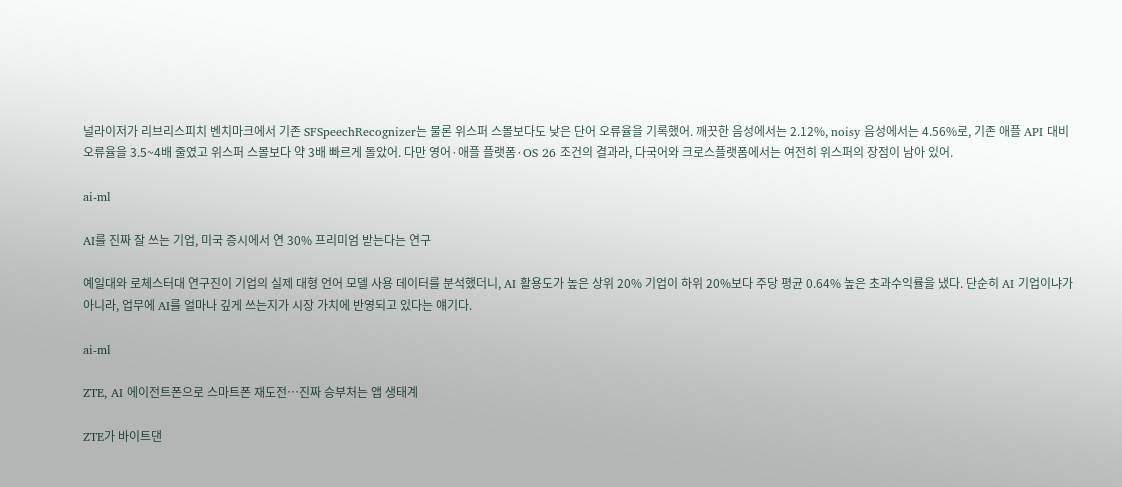널라이저가 리브리스피치 벤치마크에서 기존 SFSpeechRecognizer는 물론 위스퍼 스몰보다도 낮은 단어 오류율을 기록했어. 깨끗한 음성에서는 2.12%, noisy 음성에서는 4.56%로, 기존 애플 API 대비 오류율을 3.5~4배 줄였고 위스퍼 스몰보다 약 3배 빠르게 돌았어. 다만 영어·애플 플랫폼·OS 26 조건의 결과라, 다국어와 크로스플랫폼에서는 여전히 위스퍼의 장점이 남아 있어.

ai-ml

AI를 진짜 잘 쓰는 기업, 미국 증시에서 연 30% 프리미엄 받는다는 연구

예일대와 로체스터대 연구진이 기업의 실제 대형 언어 모델 사용 데이터를 분석했더니, AI 활용도가 높은 상위 20% 기업이 하위 20%보다 주당 평균 0.64% 높은 초과수익률을 냈다. 단순히 AI 기업이냐가 아니라, 업무에 AI를 얼마나 깊게 쓰는지가 시장 가치에 반영되고 있다는 얘기다.

ai-ml

ZTE, AI 에이전트폰으로 스마트폰 재도전…진짜 승부처는 앱 생태계

ZTE가 바이트댄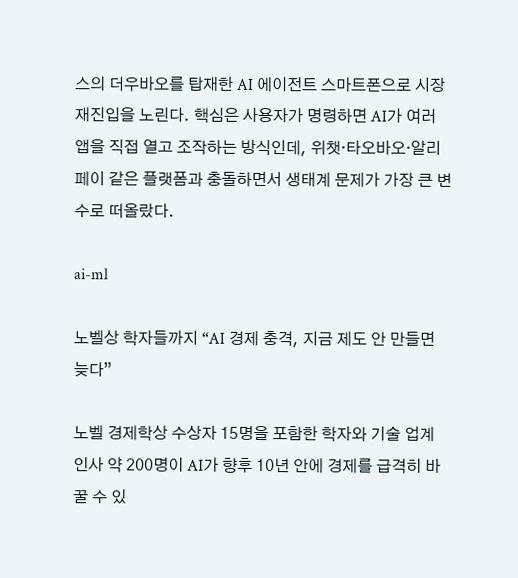스의 더우바오를 탑재한 AI 에이전트 스마트폰으로 시장 재진입을 노린다. 핵심은 사용자가 명령하면 AI가 여러 앱을 직접 열고 조작하는 방식인데, 위챗·타오바오·알리페이 같은 플랫폼과 충돌하면서 생태계 문제가 가장 큰 변수로 떠올랐다.

ai-ml

노벨상 학자들까지 “AI 경제 충격, 지금 제도 안 만들면 늦다”

노벨 경제학상 수상자 15명을 포함한 학자와 기술 업계 인사 약 200명이 AI가 향후 10년 안에 경제를 급격히 바꿀 수 있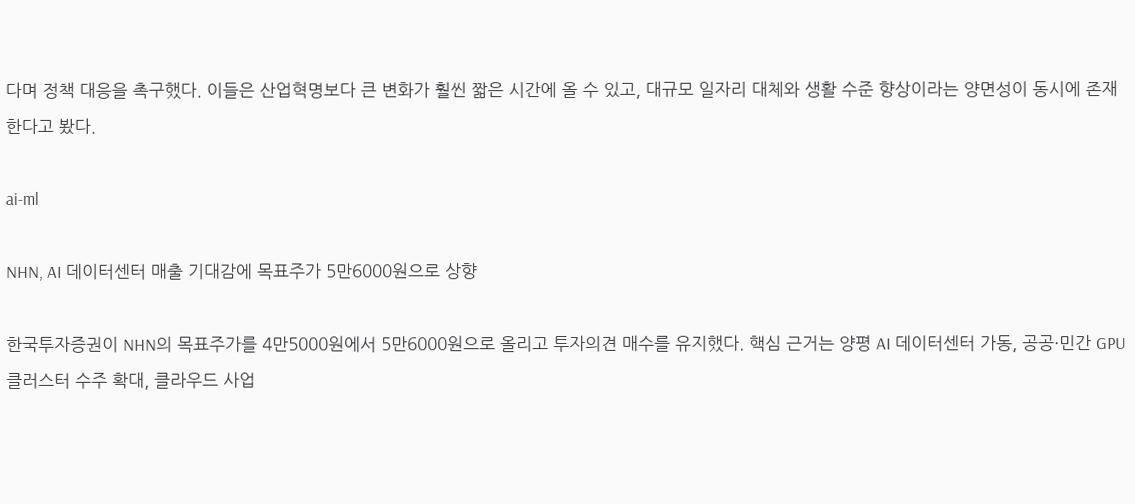다며 정책 대응을 촉구했다. 이들은 산업혁명보다 큰 변화가 훨씬 짧은 시간에 올 수 있고, 대규모 일자리 대체와 생활 수준 향상이라는 양면성이 동시에 존재한다고 봤다.

ai-ml

NHN, AI 데이터센터 매출 기대감에 목표주가 5만6000원으로 상향

한국투자증권이 NHN의 목표주가를 4만5000원에서 5만6000원으로 올리고 투자의견 매수를 유지했다. 핵심 근거는 양평 AI 데이터센터 가동, 공공·민간 GPU 클러스터 수주 확대, 클라우드 사업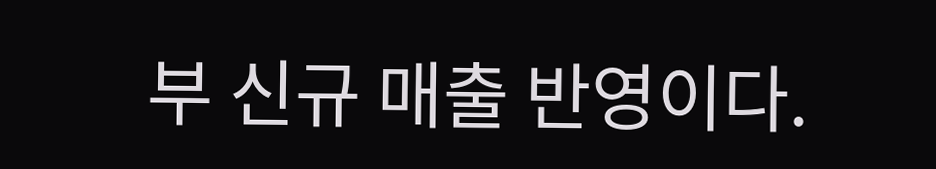부 신규 매출 반영이다.